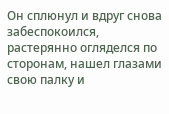Он сплюнул и вдруг снова забеспокоился, растерянно огляделся по сторонам, нашел глазами свою палку и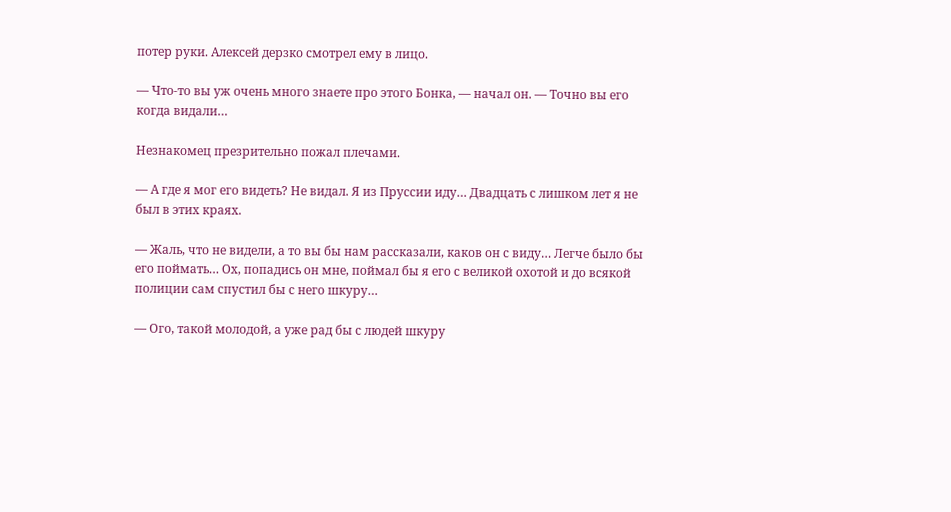потер руки. Алексей дерзко смотрел ему в лицо.

— Что-то вы уж очень много знаете про этого Бонка, — начал он. — Точно вы его когда видали…

Незнакомец презрительно пожал плечами.

— А где я мог его видеть? Не видал. Я из Пруссии иду… Двадцать с лишком лет я не был в этих краях.

— Жаль, что не видели, а то вы бы нам рассказали, каков он с виду… Легче было бы его поймать… Ох, попадись он мне, поймал бы я его с великой охотой и до всякой полиции сам спустил бы с него шкуру…

— Ого, такой молодой, а уже рад бы с людей шкуру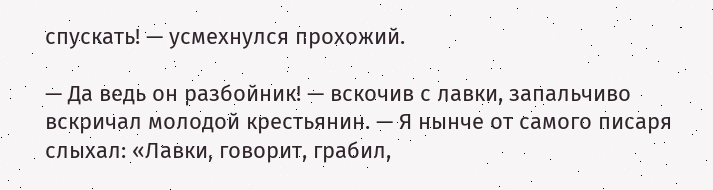спускать! — усмехнулся прохожий.

— Да ведь он разбойник! — вскочив с лавки, запальчиво вскричал молодой крестьянин. — Я нынче от самого писаря слыхал: «Лавки, говорит, грабил,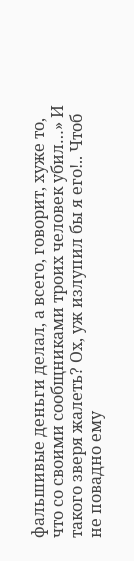фальшивые деньги делал, а всего, говорит, хуже то, что со своими сообщниками троих человек убил…» И такого зверя жалеть? Ох, уж излупил бы я его!.. Чтоб не повадно ему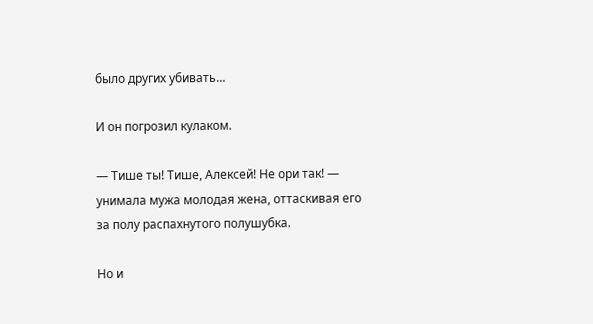было других убивать…

И он погрозил кулаком.

— Тише ты! Тише, Алексей! Не ори так! — унимала мужа молодая жена, оттаскивая его за полу распахнутого полушубка.

Но и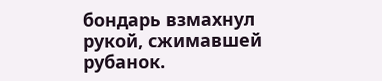бондарь взмахнул рукой, сжимавшей рубанок.